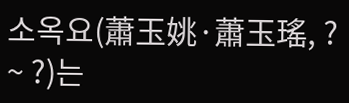소옥요(蕭玉姚·蕭玉瑤, ? ~ ?)는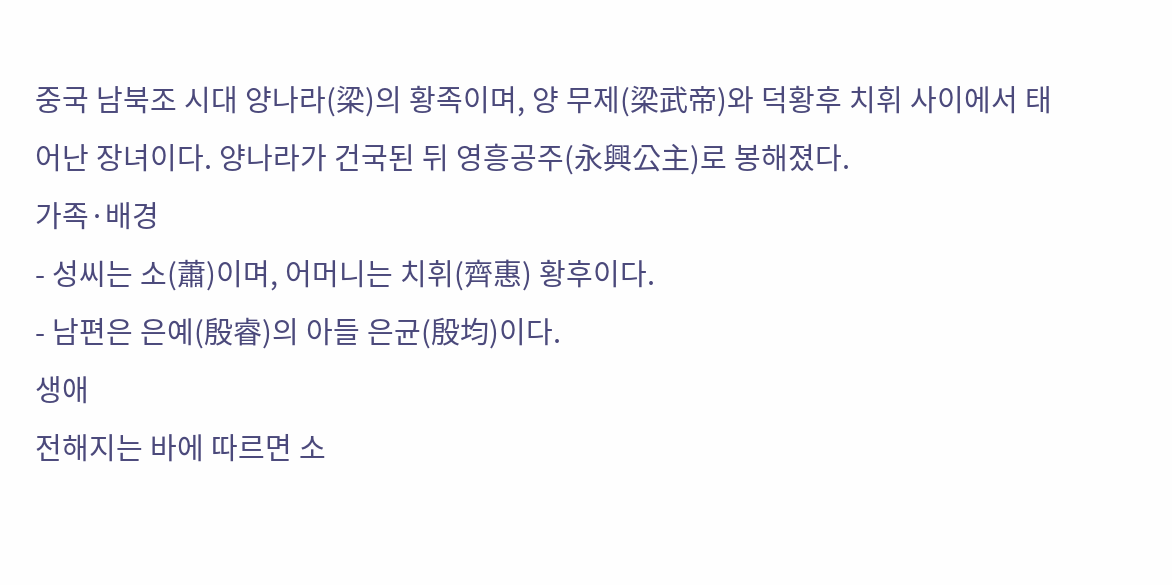중국 남북조 시대 양나라(梁)의 황족이며, 양 무제(梁武帝)와 덕황후 치휘 사이에서 태어난 장녀이다. 양나라가 건국된 뒤 영흥공주(永興公主)로 봉해졌다.
가족·배경
- 성씨는 소(蕭)이며, 어머니는 치휘(齊惠) 황후이다.
- 남편은 은예(殷睿)의 아들 은균(殷均)이다.
생애
전해지는 바에 따르면 소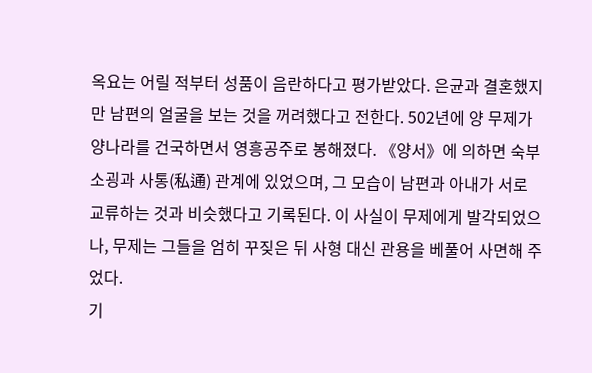옥요는 어릴 적부터 성품이 음란하다고 평가받았다. 은균과 결혼했지만 남편의 얼굴을 보는 것을 꺼려했다고 전한다. 502년에 양 무제가 양나라를 건국하면서 영흥공주로 봉해졌다. 《양서》에 의하면 숙부 소굉과 사통(私通) 관계에 있었으며, 그 모습이 남편과 아내가 서로 교류하는 것과 비슷했다고 기록된다. 이 사실이 무제에게 발각되었으나, 무제는 그들을 엄히 꾸짖은 뒤 사형 대신 관용을 베풀어 사면해 주었다.
기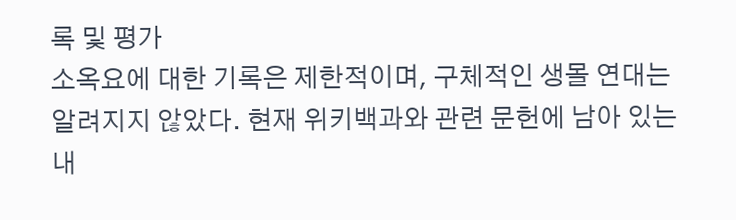록 및 평가
소옥요에 대한 기록은 제한적이며, 구체적인 생몰 연대는 알려지지 않았다. 현재 위키백과와 관련 문헌에 남아 있는 내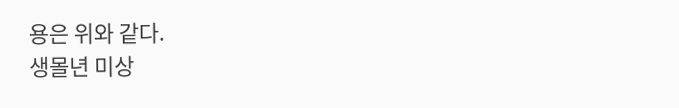용은 위와 같다.
생몰년 미상